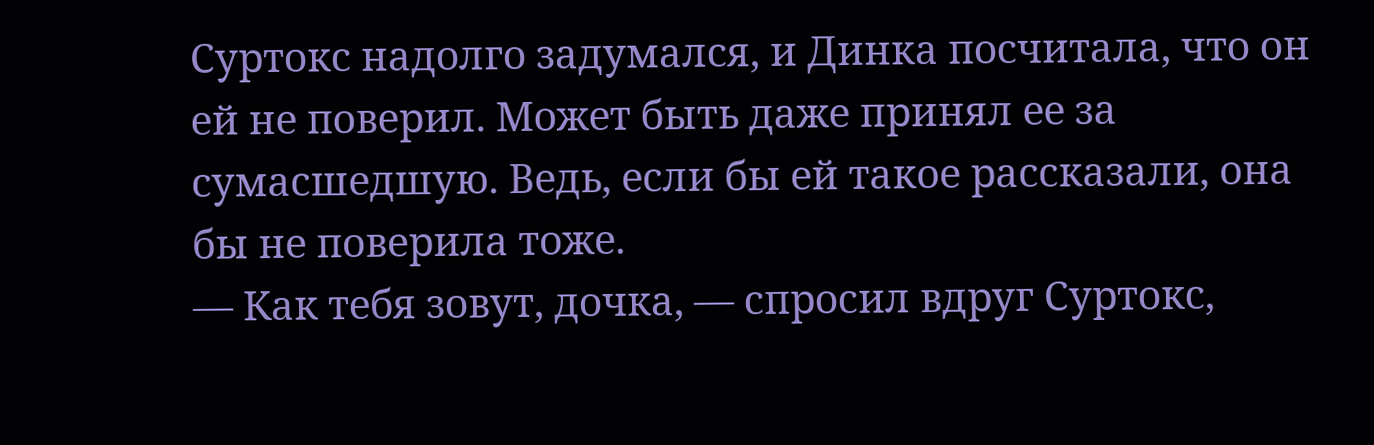Суртокс надолго задумался, и Динка посчитала, что он ей не поверил. Может быть даже принял ее за сумасшедшую. Ведь, если бы ей такое рассказали, она бы не поверила тоже.
— Как тебя зовут, дочка, — спросил вдруг Суртокс,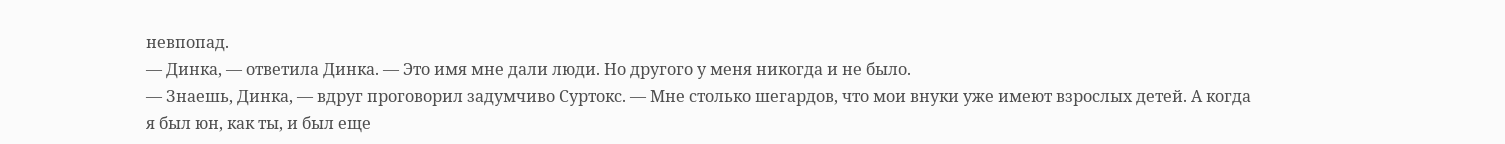невпопад.
— Динка, — ответила Динка. — Это имя мне дали люди. Но другого у меня никогда и не было.
— Знаешь, Динка, — вдруг проговорил задумчиво Суртокс. — Мне столько шегардов, что мои внуки уже имеют взрослых детей. А когда я был юн, как ты, и был еще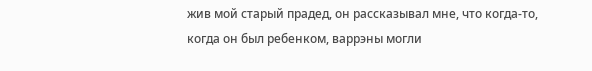жив мой старый прадед, он рассказывал мне, что когда-то, когда он был ребенком, варрэны могли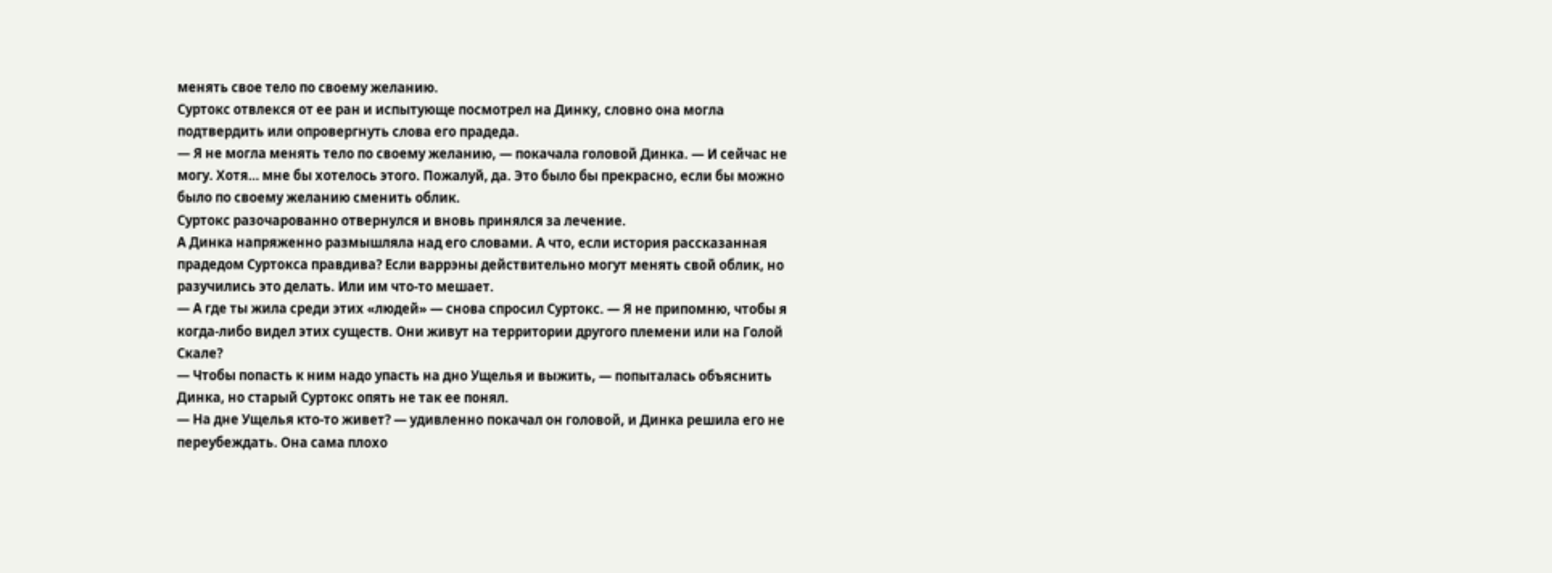менять свое тело по своему желанию.
Суртокс отвлекся от ее ран и испытующе посмотрел на Динку, словно она могла подтвердить или опровергнуть слова его прадеда.
— Я не могла менять тело по своему желанию, — покачала головой Динка. — И сейчас не могу. Хотя… мне бы хотелось этого. Пожалуй, да. Это было бы прекрасно, если бы можно было по своему желанию сменить облик.
Суртокс разочарованно отвернулся и вновь принялся за лечение.
А Динка напряженно размышляла над его словами. А что, если история рассказанная прадедом Суртокса правдива? Если варрэны действительно могут менять свой облик, но разучились это делать. Или им что-то мешает.
— А где ты жила среди этих «людей» — снова спросил Суртокс. — Я не припомню, чтобы я когда-либо видел этих существ. Они живут на территории другого племени или на Голой Скале?
— Чтобы попасть к ним надо упасть на дно Ущелья и выжить, — попыталась объяснить Динка, но старый Суртокс опять не так ее понял.
— На дне Ущелья кто-то живет? — удивленно покачал он головой, и Динка решила его не переубеждать. Она сама плохо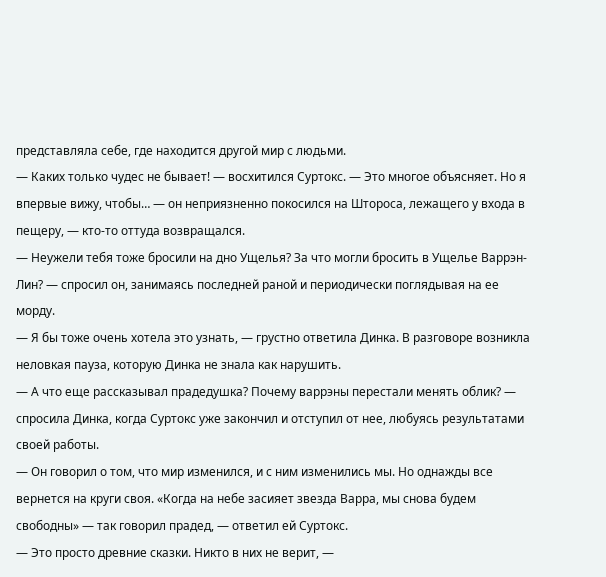представляла себе, где находится другой мир с людьми.
— Каких только чудес не бывает! — восхитился Суртокс. — Это многое объясняет. Но я впервые вижу, чтобы… — он неприязненно покосился на Штороса, лежащего у входа в пещеру, — кто-то оттуда возвращался.
— Неужели тебя тоже бросили на дно Ущелья? За что могли бросить в Ущелье Варрэн-Лин? — спросил он, занимаясь последней раной и периодически поглядывая на ее морду.
— Я бы тоже очень хотела это узнать, — грустно ответила Динка. В разговоре возникла неловкая пауза, которую Динка не знала как нарушить.
— А что еще рассказывал прадедушка? Почему варрэны перестали менять облик? — спросила Динка, когда Суртокс уже закончил и отступил от нее, любуясь результатами своей работы.
— Он говорил о том, что мир изменился, и с ним изменились мы. Но однажды все вернется на круги своя. «Когда на небе засияет звезда Варра, мы снова будем свободны» — так говорил прадед, — ответил ей Суртокс.
— Это просто древние сказки. Никто в них не верит, —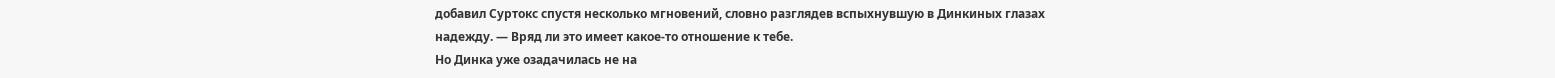добавил Суртокс спустя несколько мгновений, словно разглядев вспыхнувшую в Динкиных глазах надежду. — Вряд ли это имеет какое-то отношение к тебе.
Но Динка уже озадачилась не на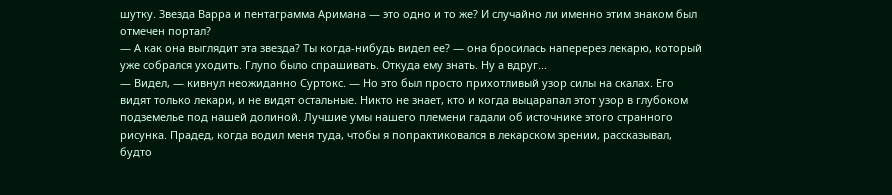шутку. Звезда Варра и пентаграмма Аримана — это одно и то же? И случайно ли именно этим знаком был отмечен портал?
— А как она выглядит эта звезда? Ты когда-нибудь видел ее? — она бросилась наперерез лекарю, который уже собрался уходить. Глупо было спрашивать. Откуда ему знать. Ну а вдруг...
— Видел, — кивнул неожиданно Суртокс. — Но это был просто прихотливый узор силы на скалах. Его видят только лекари, и не видят остальные. Никто не знает, кто и когда выцарапал этот узор в глубоком подземелье под нашей долиной. Лучшие умы нашего племени гадали об источнике этого странного рисунка. Прадед, когда водил меня туда, чтобы я попрактиковался в лекарском зрении, рассказывал, будто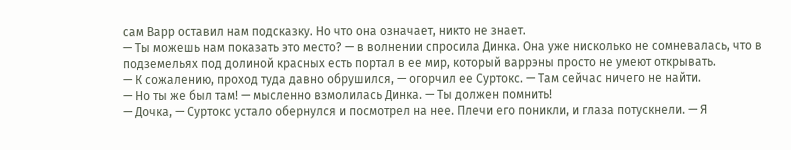сам Варр оставил нам подсказку. Но что она означает, никто не знает.
— Ты можешь нам показать это место? — в волнении спросила Динка. Она уже нисколько не сомневалась, что в подземельях под долиной красных есть портал в ее мир, который варрэны просто не умеют открывать.
— К сожалению, проход туда давно обрушился, — огорчил ее Суртокс. — Там сейчас ничего не найти.
— Но ты же был там! — мысленно взмолилась Динка. — Ты должен помнить!
— Дочка, — Суртокс устало обернулся и посмотрел на нее. Плечи его поникли, и глаза потускнели. — Я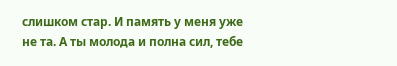слишком стар. И память у меня уже не та. А ты молода и полна сил, тебе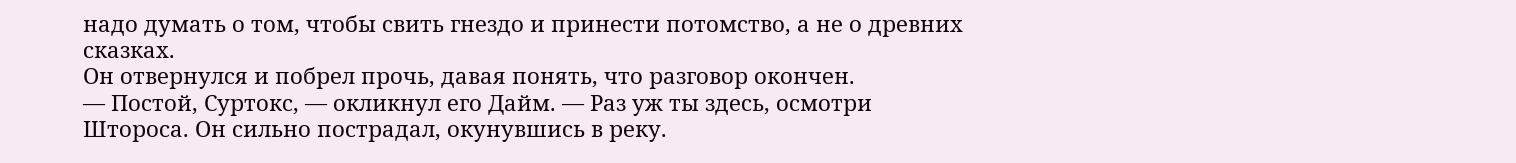надо думать о том, чтобы свить гнездо и принести потомство, а не о древних сказках.
Он отвернулся и побрел прочь, давая понять, что разговор окончен.
— Постой, Суртокс, — окликнул его Дайм. — Раз уж ты здесь, осмотри Штороса. Он сильно пострадал, окунувшись в реку.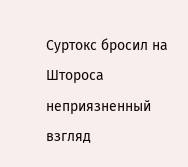Суртокс бросил на Штороса неприязненный взгляд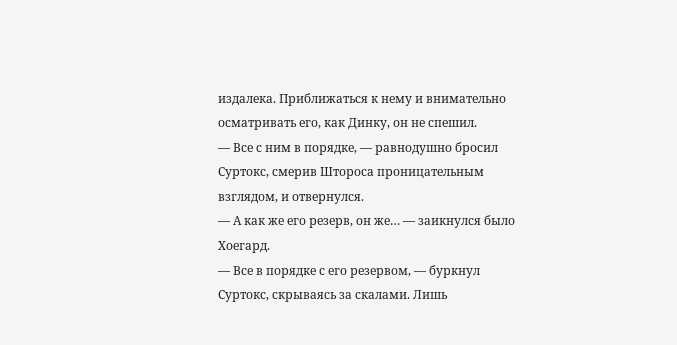издалека. Приближаться к нему и внимательно осматривать его, как Динку, он не спешил.
— Все с ним в порядке, — равнодушно бросил Суртокс, смерив Штороса проницательным взглядом, и отвернулся.
— А как же его резерв, он же… — заикнулся было Хоегард.
— Все в порядке с его резервом, — буркнул Суртокс, скрываясь за скалами. Лишь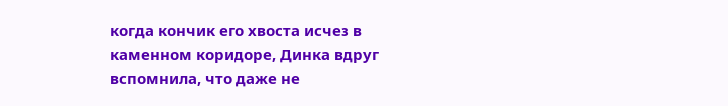когда кончик его хвоста исчез в каменном коридоре, Динка вдруг вспомнила, что даже не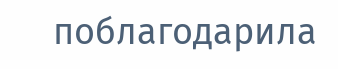поблагодарила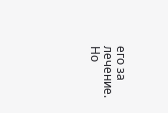его за лечение. Но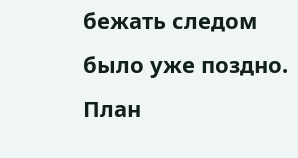бежать следом было уже поздно.
План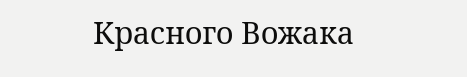Красного Вожака